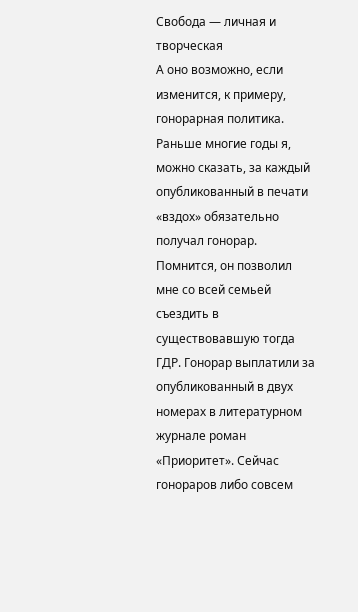Свобода — личная и творческая
А оно возможно, если изменится, к примеру, гонорарная политика. Раньше многие годы я, можно сказать, за каждый опубликованный в печати «вздох» обязательно получал гонорар. Помнится, он позволил мне со всей семьей съездить в существовавшую тогда ГДР. Гонорар выплатили за опубликованный в двух номерах в литературном журнале роман «Приоритет». Сейчас гонораров либо совсем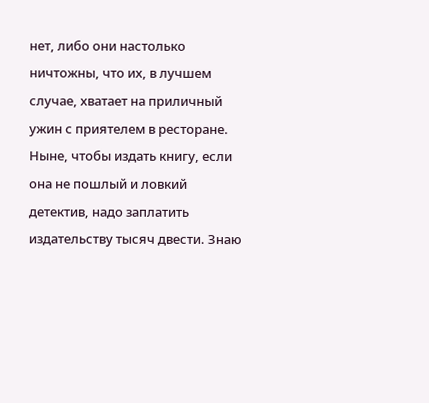нет, либо они настолько ничтожны, что их, в лучшем случае, хватает на приличный ужин с приятелем в ресторане.
Ныне, чтобы издать книгу, если она не пошлый и ловкий детектив, надо заплатить издательству тысяч двести. Знаю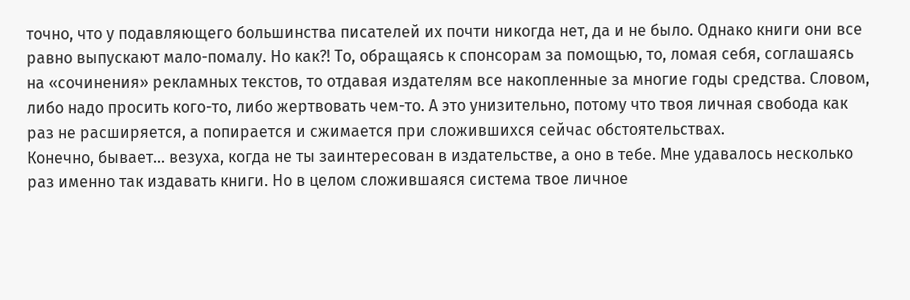точно, что у подавляющего большинства писателей их почти никогда нет, да и не было. Однако книги они все равно выпускают мало-помалу. Но как?! То, обращаясь к спонсорам за помощью, то, ломая себя, соглашаясь на «сочинения» рекламных текстов, то отдавая издателям все накопленные за многие годы средства. Словом, либо надо просить кого-то, либо жертвовать чем-то. А это унизительно, потому что твоя личная свобода как раз не расширяется, а попирается и сжимается при сложившихся сейчас обстоятельствах.
Конечно, бывает… везуха, когда не ты заинтересован в издательстве, а оно в тебе. Мне удавалось несколько раз именно так издавать книги. Но в целом сложившаяся система твое личное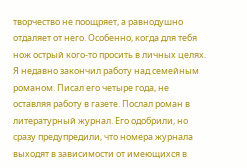творчество не поощряет, а равнодушно отдаляет от него. Особенно, когда для тебя нож острый кого-то просить в личных целях. Я недавно закончил работу над семейным романом. Писал его четыре года, не оставляя работу в газете. Послал роман в литературный журнал. Его одобрили, но сразу предупредили, что номера журнала выходят в зависимости от имеющихся в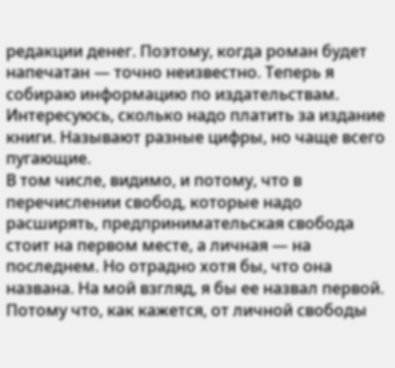редакции денег. Поэтому, когда роман будет напечатан — точно неизвестно. Теперь я собираю информацию по издательствам. Интересуюсь, сколько надо платить за издание книги. Называют разные цифры, но чаще всего пугающие.
В том числе, видимо, и потому, что в перечислении свобод, которые надо расширять, предпринимательская свобода стоит на первом месте, а личная — на последнем. Но отрадно хотя бы, что она названа. На мой взгляд, я бы ее назвал первой. Потому что, как кажется, от личной свободы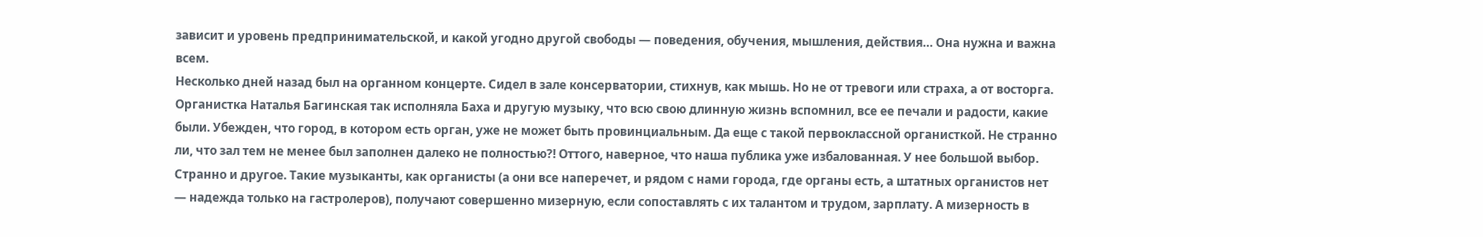зависит и уровень предпринимательской, и какой угодно другой свободы — поведения, обучения, мышления, действия… Она нужна и важна всем.
Несколько дней назад был на органном концерте. Сидел в зале консерватории, стихнув, как мышь. Но не от тревоги или страха, а от восторга. Органистка Наталья Багинская так исполняла Баха и другую музыку, что всю свою длинную жизнь вспомнил, все ее печали и радости, какие были. Убежден, что город, в котором есть орган, уже не может быть провинциальным. Да еще с такой первоклассной органисткой. Не странно ли, что зал тем не менее был заполнен далеко не полностью?! Оттого, наверное, что наша публика уже избалованная. У нее большой выбор. Странно и другое. Такие музыканты, как органисты (а они все наперечет, и рядом с нами города, где органы есть, а штатных органистов нет — надежда только на гастролеров), получают совершенно мизерную, если сопоставлять с их талантом и трудом, зарплату. А мизерность в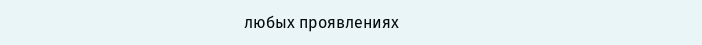любых проявлениях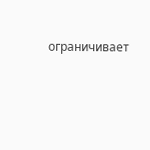ограничивает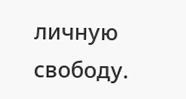личную свободу.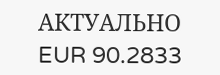АКТУАЛЬНО
EUR 90.2833